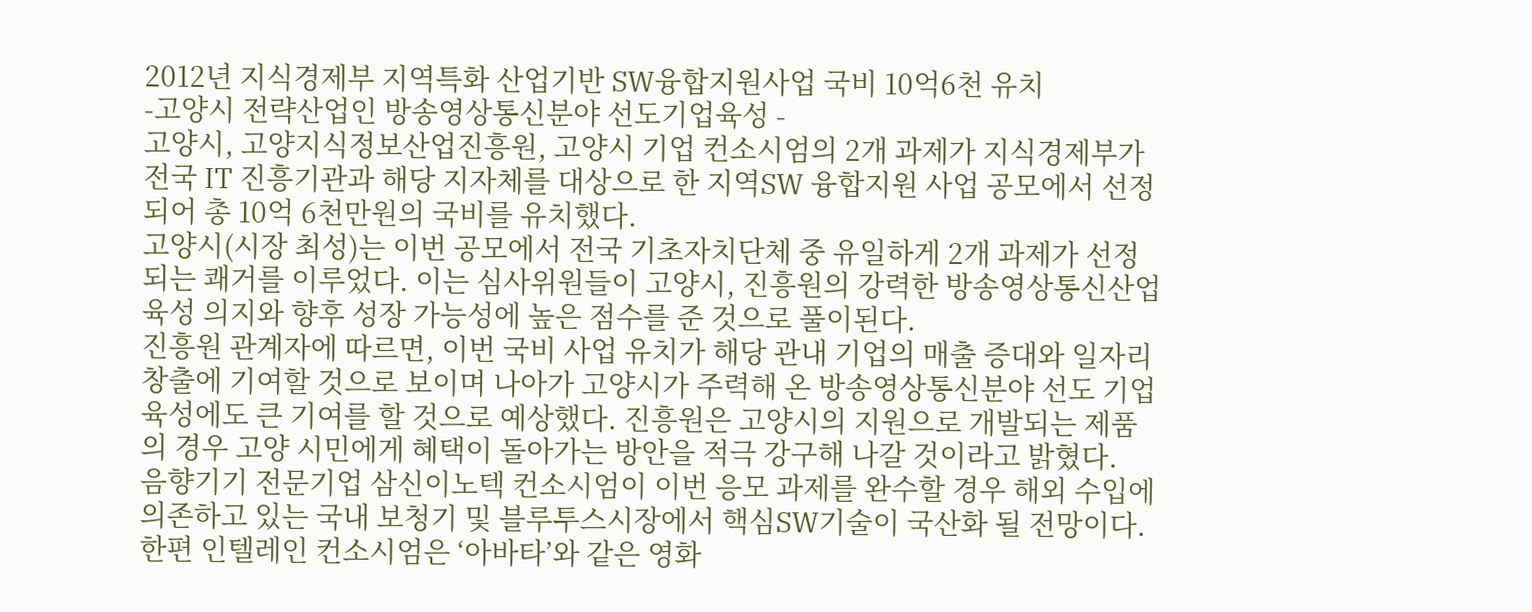2012년 지식경제부 지역특화 산업기반 SW융합지원사업 국비 10억6천 유치
-고양시 전략산업인 방송영상통신분야 선도기업육성 -
고양시, 고양지식정보산업진흥원, 고양시 기업 컨소시엄의 2개 과제가 지식경제부가 전국 IT 진흥기관과 해당 지자체를 대상으로 한 지역SW 융합지원 사업 공모에서 선정되어 총 10억 6천만원의 국비를 유치했다.
고양시(시장 최성)는 이번 공모에서 전국 기초자치단체 중 유일하게 2개 과제가 선정되는 쾌거를 이루었다. 이는 심사위원들이 고양시, 진흥원의 강력한 방송영상통신산업 육성 의지와 향후 성장 가능성에 높은 점수를 준 것으로 풀이된다.
진흥원 관계자에 따르면, 이번 국비 사업 유치가 해당 관내 기업의 매출 증대와 일자리 창출에 기여할 것으로 보이며 나아가 고양시가 주력해 온 방송영상통신분야 선도 기업 육성에도 큰 기여를 할 것으로 예상했다. 진흥원은 고양시의 지원으로 개발되는 제품의 경우 고양 시민에게 혜택이 돌아가는 방안을 적극 강구해 나갈 것이라고 밝혔다.
음향기기 전문기업 삼신이노텍 컨소시엄이 이번 응모 과제를 완수할 경우 해외 수입에 의존하고 있는 국내 보청기 및 블루투스시장에서 핵심SW기술이 국산화 될 전망이다. 한편 인텔레인 컨소시엄은 ‘아바타’와 같은 영화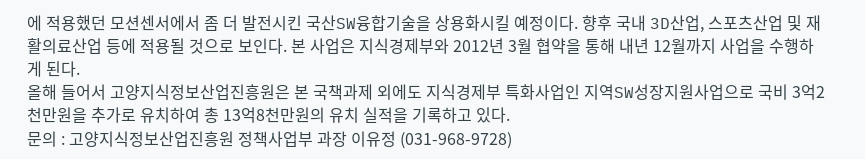에 적용했던 모션센서에서 좀 더 발전시킨 국산SW융합기술을 상용화시킬 예정이다. 향후 국내 3D산업, 스포츠산업 및 재활의료산업 등에 적용될 것으로 보인다. 본 사업은 지식경제부와 2012년 3월 협약을 통해 내년 12월까지 사업을 수행하게 된다.
올해 들어서 고양지식정보산업진흥원은 본 국책과제 외에도 지식경제부 특화사업인 지역SW성장지원사업으로 국비 3억2천만원을 추가로 유치하여 총 13억8천만원의 유치 실적을 기록하고 있다.
문의 : 고양지식정보산업진흥원 정책사업부 과장 이유정 (031-968-9728)